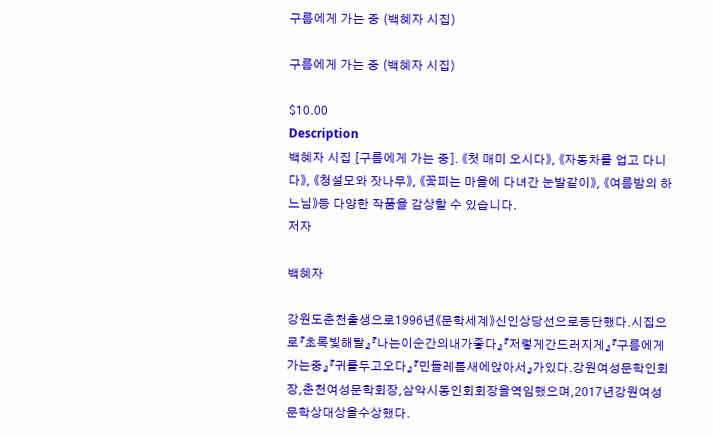구름에게 가는 중 (백혜자 시집)

구름에게 가는 중 (백혜자 시집)

$10.00
Description
백혜자 시집 [구름에게 가는 중]. 《첫 매미 오시다》, 《자동차를 업고 다니다》, 《청설모와 잣나무》, 《꽃피는 마을에 다녀간 눈발같이》, 《여름밤의 하느님》등 다양한 작품을 감상할 수 있습니다.
저자

백혜자

강원도춘천출생으로1996년《문학세계》신인상당선으로등단했다.시집으로『초록빛해탈』『나는이순간의내가좋다』『저렇게간드러지게』『구름에게가는중』『귀를두고오다』『민들레틈새에앉아서』가있다.강원여성문학인회장,춘천여성문학회장,삼악시동인회회장을역임했으며,2017년강원여성문학상대상을수상했다.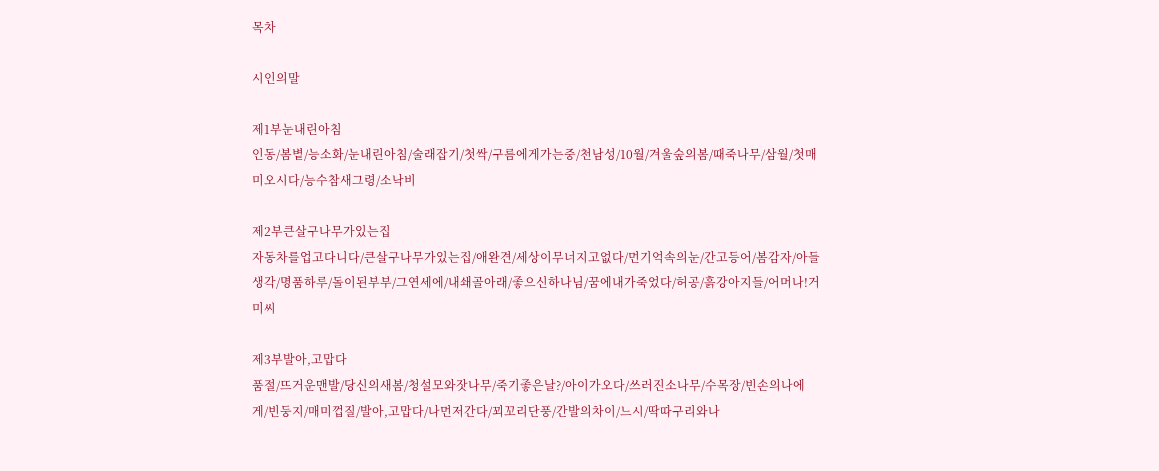목차

시인의말

제1부눈내린아침
인동/봄볕/능소화/눈내린아침/술래잡기/첫싹/구름에게가는중/천남성/10월/겨울숲의봄/때죽나무/삼월/첫매미오시다/능수참새그령/소낙비

제2부큰살구나무가있는집
자동차를업고다니다/큰살구나무가있는집/애완견/세상이무너지고없다/먼기억속의눈/간고등어/봄감자/아들생각/명품하루/돌이된부부/그연세에/내쇄골아래/좋으신하나님/꿈에내가죽었다/허공/흙강아지들/어머나!거미씨

제3부발아,고맙다
품절/뜨거운맨발/당신의새봄/청설모와잣나무/죽기좋은날?/아이가오다/쓰러진소나무/수목장/빈손의나에게/빈둥지/매미껍질/발아,고맙다/나먼저간다/꾀꼬리단풍/간발의차이/느시/딱따구리와나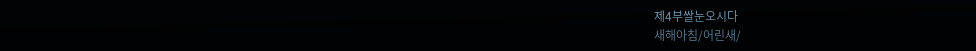제4부쌀눈오시다
새해아침/어린새/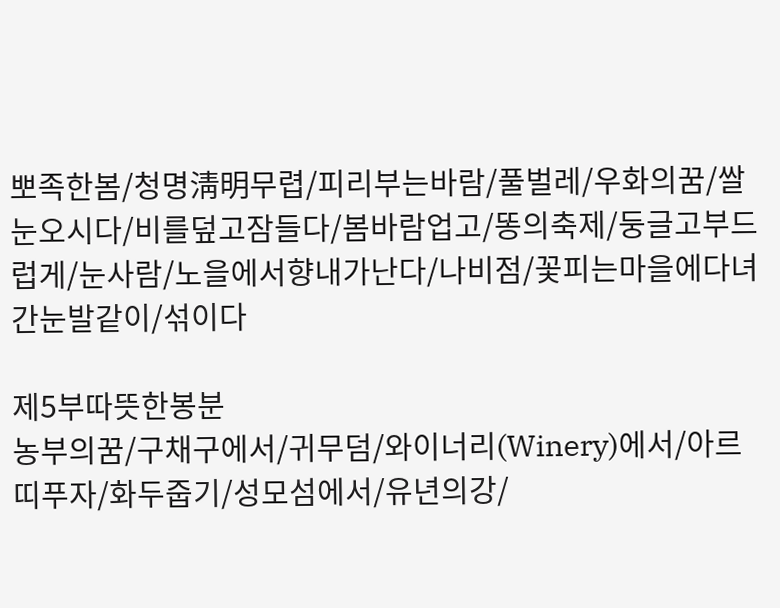뽀족한봄/청명淸明무렵/피리부는바람/풀벌레/우화의꿈/쌀눈오시다/비를덮고잠들다/봄바람업고/똥의축제/둥글고부드럽게/눈사람/노을에서향내가난다/나비점/꽃피는마을에다녀간눈발같이/섞이다

제5부따뜻한봉분
농부의꿈/구채구에서/귀무덤/와이너리(Winery)에서/아르띠푸자/화두줍기/성모섬에서/유년의강/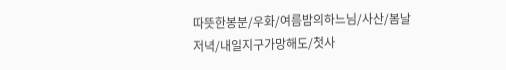따뜻한봉분/우화/여름밤의하느님/사산/봄날저녁/내일지구가망해도/첫사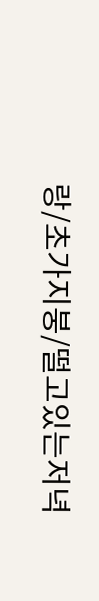랑/초가지붕/떨고있는저녁